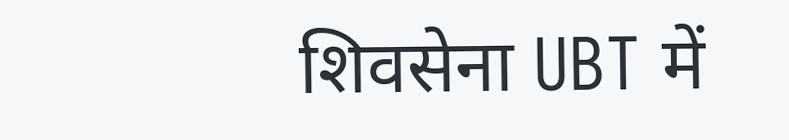शिवसेना UBT में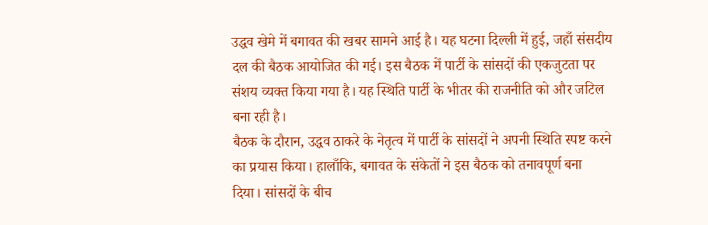उद्धव खेमे में बगावत की खबर सामने आई है। यह घटना दिल्ली में हुई, जहाँ संसदीय दल की बैठक आयोजित की गई। इस बैठक में पार्टी के सांसदों की एकजुटता पर संशय व्यक्त किया गया है। यह स्थिति पार्टी के भीतर की राजनीति को और जटिल बना रही है।
बैठक के दौरान, उद्धव ठाकरे के नेतृत्व में पार्टी के सांसदों ने अपनी स्थिति स्पष्ट करने का प्रयास किया। हालाँकि, बगावत के संकेतों ने इस बैठक को तनावपूर्ण बना दिया। सांसदों के बीच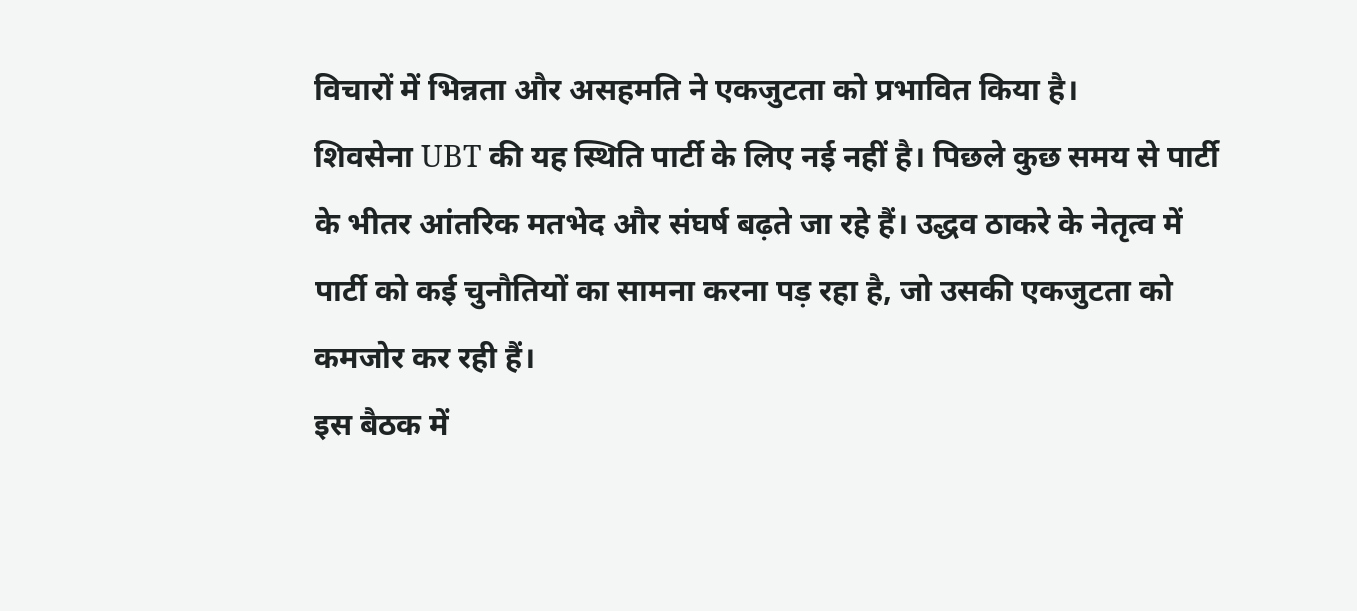विचारों में भिन्नता और असहमति ने एकजुटता को प्रभावित किया है।
शिवसेना UBT की यह स्थिति पार्टी के लिए नई नहीं है। पिछले कुछ समय से पार्टी के भीतर आंतरिक मतभेद और संघर्ष बढ़ते जा रहे हैं। उद्धव ठाकरे के नेतृत्व में पार्टी को कई चुनौतियों का सामना करना पड़ रहा है, जो उसकी एकजुटता को कमजोर कर रही हैं।
इस बैठक में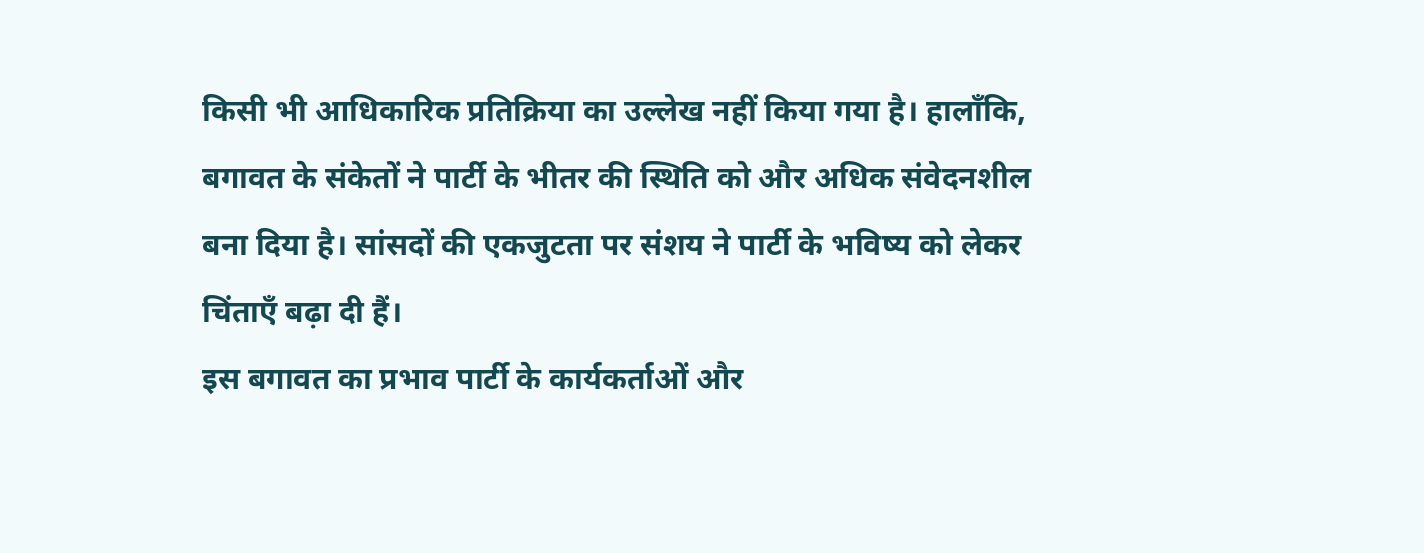किसी भी आधिकारिक प्रतिक्रिया का उल्लेख नहीं किया गया है। हालाँकि, बगावत के संकेतों ने पार्टी के भीतर की स्थिति को और अधिक संवेदनशील बना दिया है। सांसदों की एकजुटता पर संशय ने पार्टी के भविष्य को लेकर चिंताएँ बढ़ा दी हैं।
इस बगावत का प्रभाव पार्टी के कार्यकर्ताओं और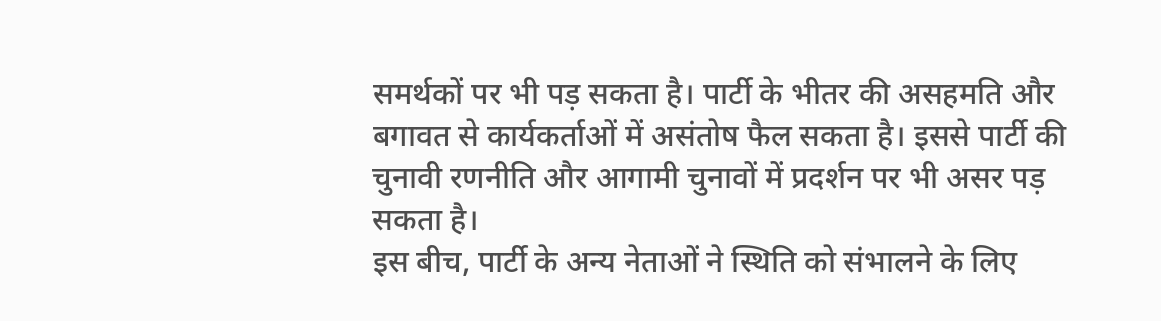समर्थकों पर भी पड़ सकता है। पार्टी के भीतर की असहमति और बगावत से कार्यकर्ताओं में असंतोष फैल सकता है। इससे पार्टी की चुनावी रणनीति और आगामी चुनावों में प्रदर्शन पर भी असर पड़ सकता है।
इस बीच, पार्टी के अन्य नेताओं ने स्थिति को संभालने के लिए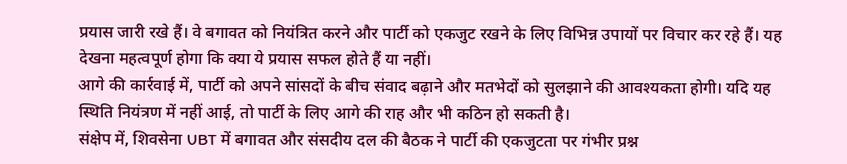प्रयास जारी रखे हैं। वे बगावत को नियंत्रित करने और पार्टी को एकजुट रखने के लिए विभिन्न उपायों पर विचार कर रहे हैं। यह देखना महत्वपूर्ण होगा कि क्या ये प्रयास सफल होते हैं या नहीं।
आगे की कार्रवाई में, पार्टी को अपने सांसदों के बीच संवाद बढ़ाने और मतभेदों को सुलझाने की आवश्यकता होगी। यदि यह स्थिति नियंत्रण में नहीं आई, तो पार्टी के लिए आगे की राह और भी कठिन हो सकती है।
संक्षेप में, शिवसेना UBT में बगावत और संसदीय दल की बैठक ने पार्टी की एकजुटता पर गंभीर प्रश्न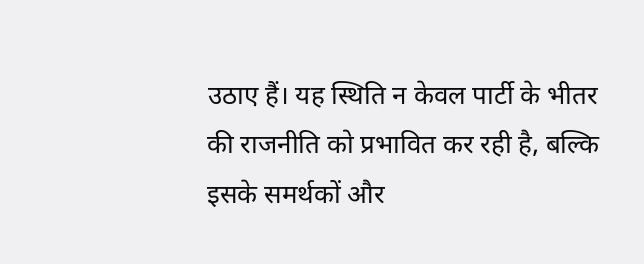उठाए हैं। यह स्थिति न केवल पार्टी के भीतर की राजनीति को प्रभावित कर रही है, बल्कि इसके समर्थकों और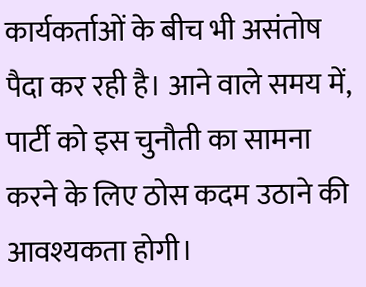कार्यकर्ताओं के बीच भी असंतोष पैदा कर रही है। आने वाले समय में, पार्टी को इस चुनौती का सामना करने के लिए ठोस कदम उठाने की आवश्यकता होगी।